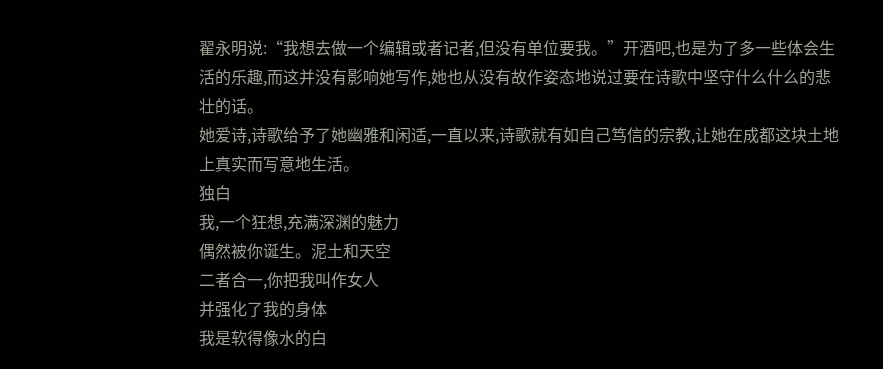翟永明说:“我想去做一个编辑或者记者,但没有单位要我。”开酒吧,也是为了多一些体会生活的乐趣,而这并没有影响她写作,她也从没有故作姿态地说过要在诗歌中坚守什么什么的悲壮的话。
她爱诗,诗歌给予了她幽雅和闲适,一直以来,诗歌就有如自己笃信的宗教,让她在成都这块土地上真实而写意地生活。
独白
我,一个狂想,充满深渊的魅力
偶然被你诞生。泥土和天空
二者合一,你把我叫作女人
并强化了我的身体
我是软得像水的白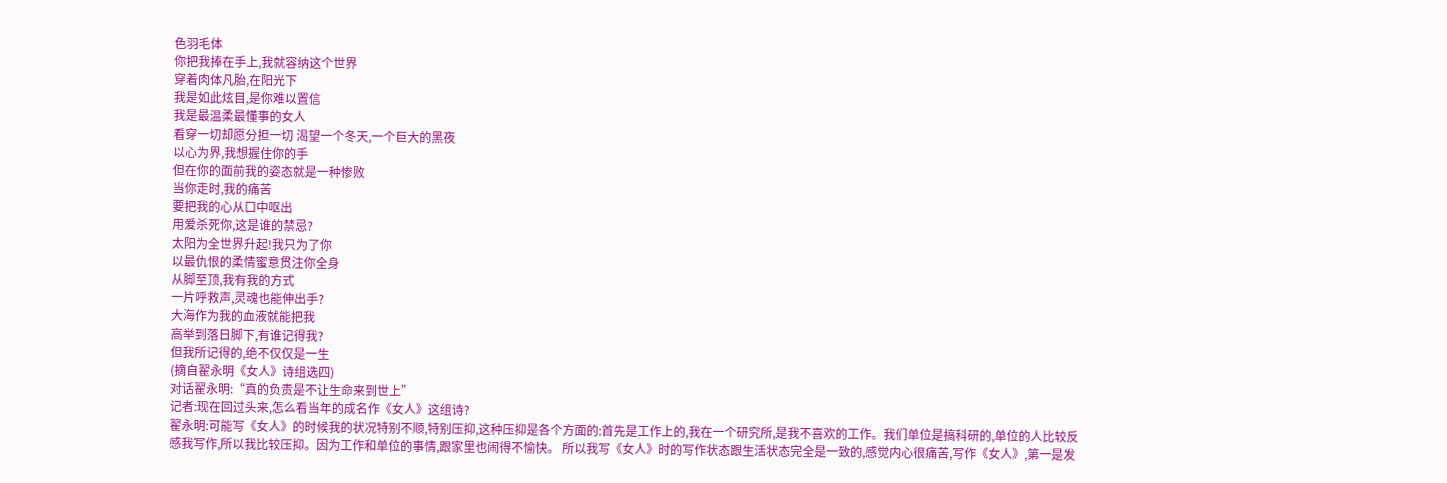色羽毛体
你把我捧在手上,我就容纳这个世界
穿着肉体凡胎,在阳光下
我是如此炫目,是你难以置信
我是最温柔最懂事的女人
看穿一切却愿分担一切 渴望一个冬天,一个巨大的黑夜
以心为界,我想握住你的手
但在你的面前我的姿态就是一种惨败
当你走时,我的痛苦
要把我的心从口中呕出
用爱杀死你,这是谁的禁忌?
太阳为全世界升起!我只为了你
以最仇恨的柔情蜜意贯注你全身
从脚至顶,我有我的方式
一片呼救声,灵魂也能伸出手?
大海作为我的血液就能把我
高举到落日脚下,有谁记得我?
但我所记得的,绝不仅仅是一生
(摘自翟永明《女人》诗组选四)
对话翟永明:“真的负责是不让生命来到世上”
记者:现在回过头来,怎么看当年的成名作《女人》这组诗?
翟永明:可能写《女人》的时候我的状况特别不顺,特别压抑,这种压抑是各个方面的:首先是工作上的,我在一个研究所,是我不喜欢的工作。我们单位是搞科研的,单位的人比较反感我写作,所以我比较压抑。因为工作和单位的事情,跟家里也闹得不愉快。 所以我写《女人》时的写作状态跟生活状态完全是一致的,感觉内心很痛苦,写作《女人》,第一是发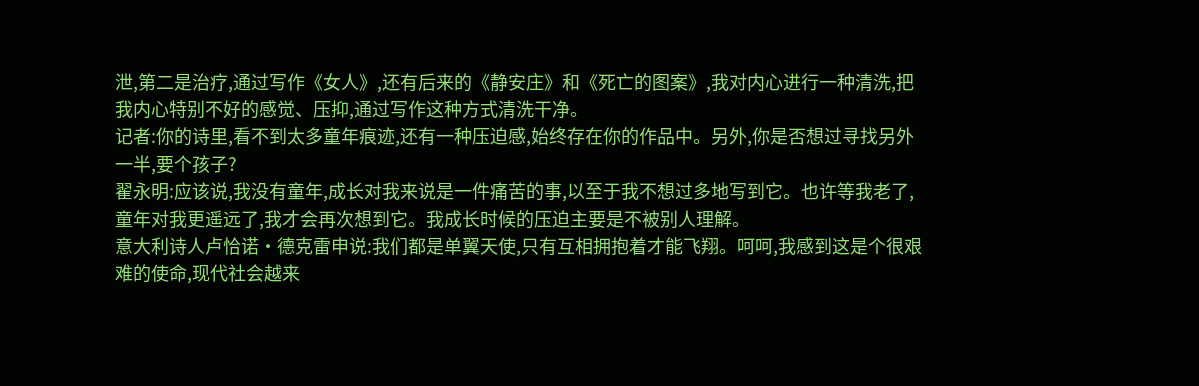泄,第二是治疗,通过写作《女人》,还有后来的《静安庄》和《死亡的图案》,我对内心进行一种清洗,把我内心特别不好的感觉、压抑,通过写作这种方式清洗干净。
记者:你的诗里,看不到太多童年痕迹,还有一种压迫感,始终存在你的作品中。另外,你是否想过寻找另外一半,要个孩子?
翟永明:应该说,我没有童年,成长对我来说是一件痛苦的事,以至于我不想过多地写到它。也许等我老了,童年对我更遥远了,我才会再次想到它。我成长时候的压迫主要是不被别人理解。
意大利诗人卢恰诺·德克雷申说:我们都是单翼天使,只有互相拥抱着才能飞翔。呵呵,我感到这是个很艰难的使命,现代社会越来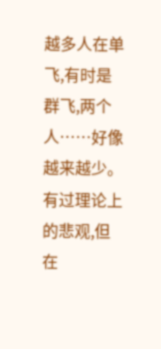越多人在单飞,有时是群飞,两个人……好像越来越少。有过理论上的悲观,但在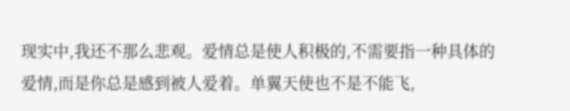现实中,我还不那么悲观。爱情总是使人积极的,不需要指一种具体的爱情,而是你总是感到被人爱着。单翼天使也不是不能飞,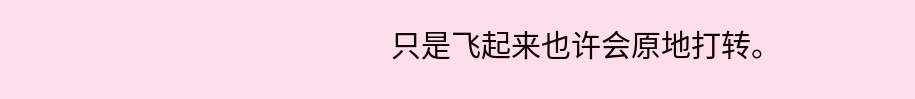只是飞起来也许会原地打转。